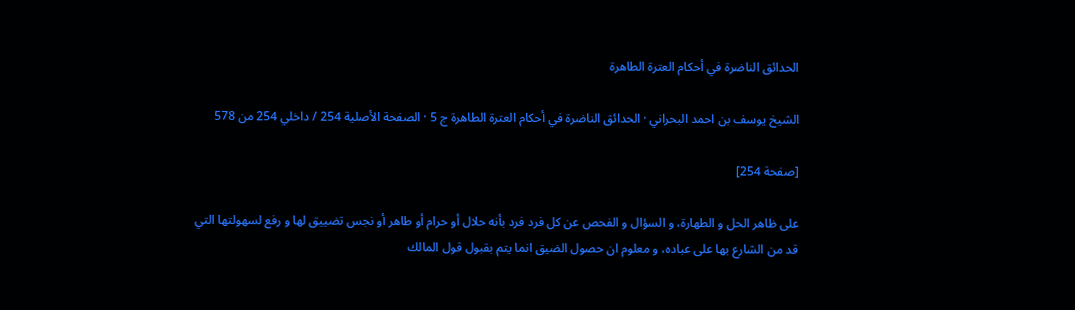الحدائق الناضرة في أحكام العترة الطاهرة

الشيخ يوسف بن احمد البحراني · الحدائق الناضرة في أحكام العترة الطاهرة ج 5 · الصفحة الأصلية 254 / داخلي 254 من 578

[صفحة 254]

على ظاهر الحل و الطهارة، و السؤال و الفحص عن كل فرد فرد بأنه حلال أو حرام أو طاهر أو نجس تضييق لها و رفع لسهولتها التي قد من الشارع بها على عباده، و معلوم ان حصول الضيق انما يتم بقبول قول المالك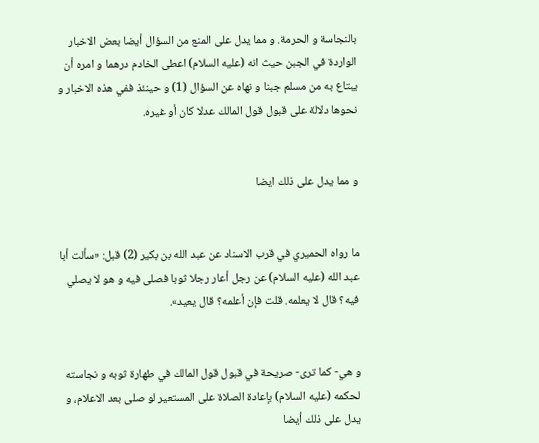بالنجاسة و الحرمة. و مما يدل على المنع من السؤال أيضا بعض الاخبار الواردة في الجبن حيث انه (عليه السلام) اعطى الخادم درهما و امره أن يبتاع به من مسلم جبنا و نهاه عن السؤال (1) و حينئذ ففي هذه الاخبار و نحوها دلالة على قبول قول المالك عدلا كان أو غيره.


و مما يدل على ذلك ايضا


ما رواه الحميري في قرب الاسناد عن عبد الله بن بكير (2) قبل: «سألت أبا عبد الله (عليه السلام) عن رجل أعار رجلا ثوبا فصلى فيه و هو لا يصلي فيه؟ قال لا يعلمه. قلت فإن أعلمه؟ قال يعيد».


و هي- كما ترى- صريحة في قبول قول المالك في طهارة ثوبه و نجاسته لحكمه (عليه السلام) بإعادة الصلاة على المستعير لو صلى بعد الاعلام، و يدل على ذلك أيضا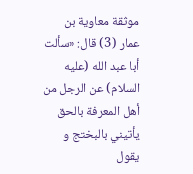موثقة معاوية بن عمار (3) قال: «سألت أبا عبد الله (عليه السلام) عن الرجل من أهل المعرفة بالحق يأتيني بالبختج و يقول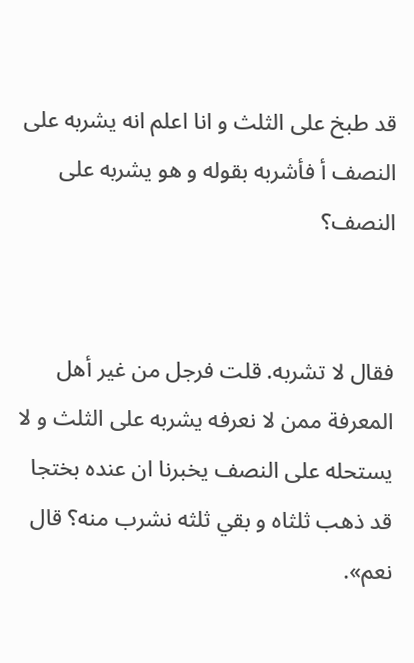قد طبخ على الثلث و انا اعلم انه يشربه على النصف أ فأشربه بقوله و هو يشربه على النصف؟


فقال لا تشربه. قلت فرجل من غير أهل المعرفة ممن لا نعرفه يشربه على الثلث و لا يستحله على النصف يخبرنا ان عنده بختجا قد ذهب ثلثاه و بقي ثلثه نشرب منه؟ قال نعم».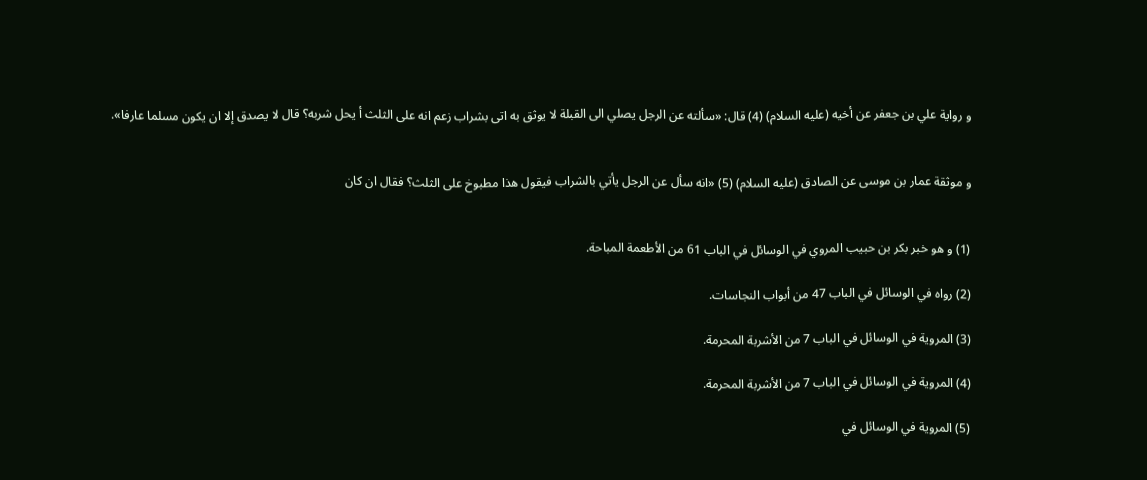و رواية علي بن جعفر عن أخيه (عليه السلام) (4) قال: «سألته عن الرجل يصلي الى القبلة لا يوثق به اتى بشراب زعم انه على الثلث أ يحل شربه؟ قال لا يصدق إلا ان يكون مسلما عارفا».


و موثقة عمار بن موسى عن الصادق (عليه السلام) (5) «انه سأل عن الرجل يأتي بالشراب فيقول هذا مطبوخ على الثلث؟ فقال ان كان


(1) و هو خبر بكر بن حبيب المروي في الوسائل في الباب 61 من الأطعمة المباحة.

(2) رواه في الوسائل في الباب 47 من أبواب النجاسات.

(3) المروية في الوسائل في الباب 7 من الأشربة المحرمة.

(4) المروية في الوسائل في الباب 7 من الأشربة المحرمة.

(5) المروية في الوسائل في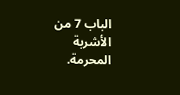الباب 7 من الأشربة المحرمة.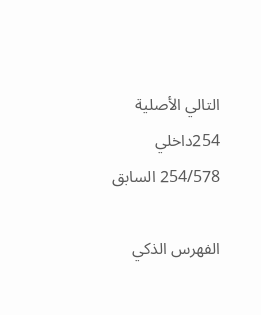التالي الأصلية 254داخلي 254/578 السابق

الفهرس الذكي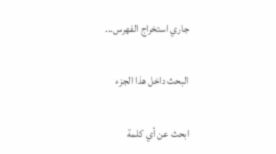جاري استخراج الفهرس...

البحث داخل هذا الجزء

ابحث عن أي كلمة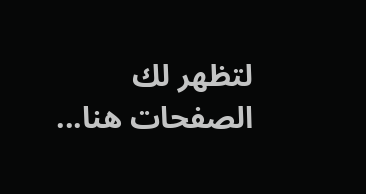لتظهر لك الصفحات هنا...